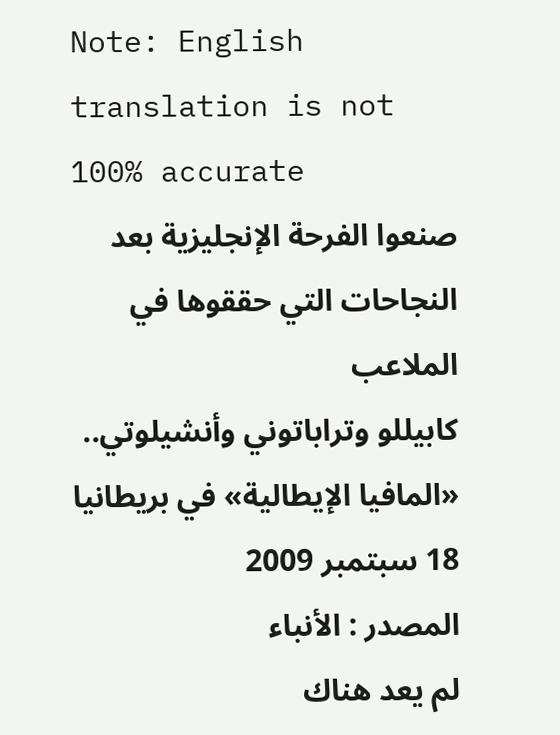Note: English translation is not 100% accurate
صنعوا الفرحة الإنجليزية بعد النجاحات التي حققوها في الملاعب
كابيللو وتراباتوني وأنشيلوتي.. «المافيا الإيطالية» في بريطانيا
18 سبتمبر 2009
المصدر : الأنباء
لم يعد هناك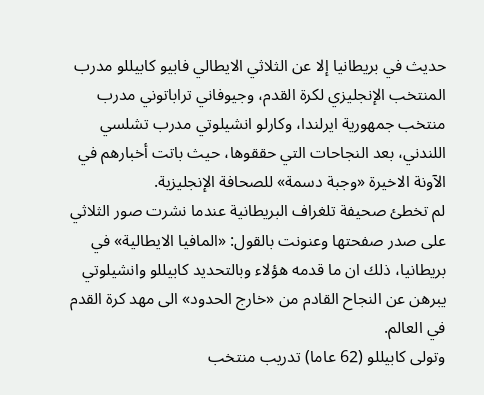حديث في بريطانيا إلا عن الثلاثي الايطالي فابيو كابيللو مدرب المنتخب الإنجليزي لكرة القدم، وجيوفاني تراباتوني مدرب منتخب جمهورية ايرلندا، وكارلو انشيلوتي مدرب تشلسي اللندني، بعد النجاحات التي حققوها، حيث باتت أخبارهم في الآونة الاخيرة «وجبة دسمة» للصحافة الإنجليزية.
لم تخطئ صحيفة تلغراف البريطانية عندما نشرت صور الثلاثي على صدر صفحتها وعنونت بالقول: «المافيا الايطالية» في بريطانيا، ذلك ان ما قدمه هؤلاء وبالتحديد كابيللو وانشيلوتي يبرهن عن النجاح القادم من «خارج الحدود» الى مهد كرة القدم في العالم.
وتولى كابيللو (62 عاما) تدريب منتخب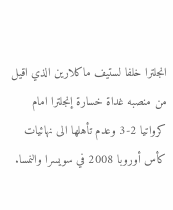انجلترا خلفا لستيف ماكلارين الذي اقيل من منصبه غداة خسارة إنجلترا امام كرواتيا 2-3 وعدم تأهلها الى نهائيات كأس أوروبا 2008 في سويسرا والنمسا.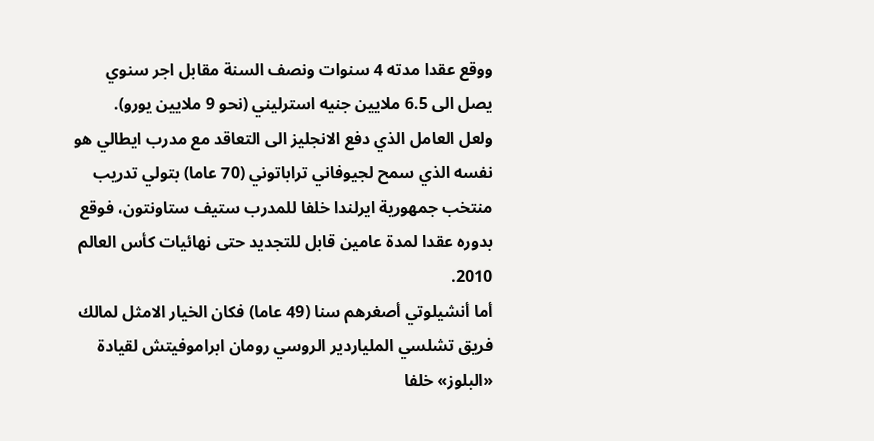ووقع عقدا مدته 4 سنوات ونصف السنة مقابل اجر سنوي يصل الى 6.5 ملايين جنيه استرليني (نحو 9 ملايين يورو).
ولعل العامل الذي دفع الانجليز الى التعاقد مع مدرب ايطالي هو نفسه الذي سمح لجيوفاني تراباتوني (70 عاما) بتولي تدريب منتخب جمهورية ايرلندا خلفا للمدرب ستيف ستاونتون، فوقع بدوره عقدا لمدة عامين قابل للتجديد حتى نهائيات كأس العالم 2010.
أما أنشيلوتي أصغرهم سنا (49 عاما) فكان الخيار الامثل لمالك فريق تشلسي الملياردير الروسي رومان ابراموفيتش لقيادة «البلوز» خلفا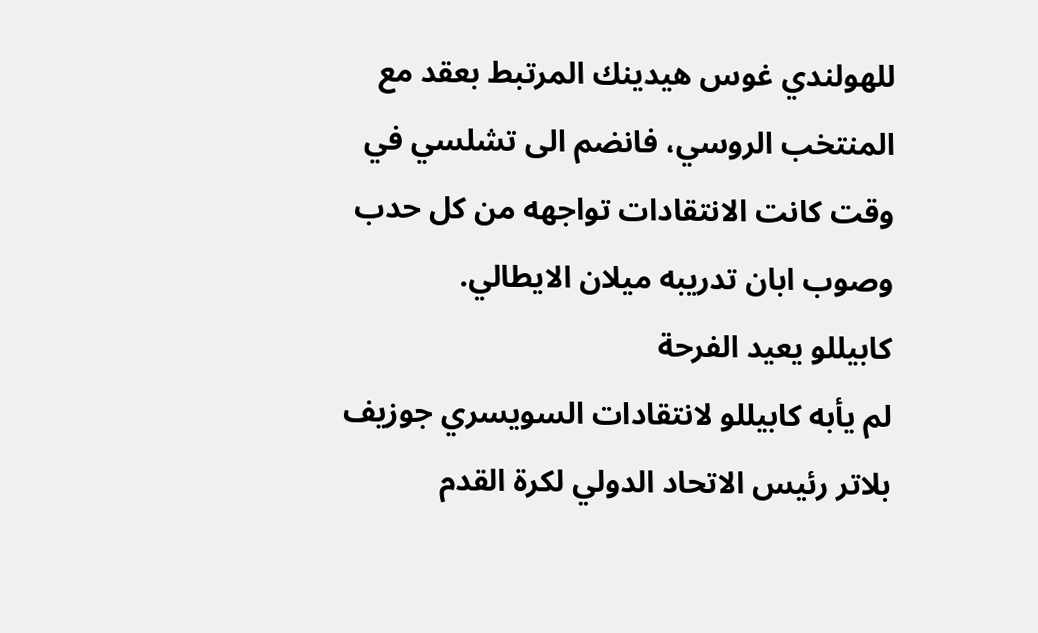للهولندي غوس هيدينك المرتبط بعقد مع المنتخب الروسي، فانضم الى تشلسي في وقت كانت الانتقادات تواجهه من كل حدب وصوب ابان تدريبه ميلان الايطالي.
كابيللو يعيد الفرحة
لم يأبه كابيللو لانتقادات السويسري جوزيف بلاتر رئيس الاتحاد الدولي لكرة القدم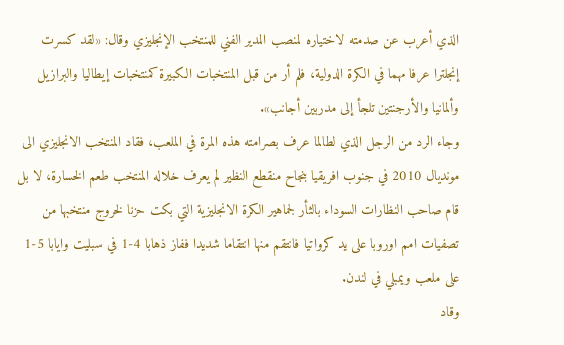الذي أعرب عن صدمته لاختياره لمنصب المدير الفني للمنتخب الإنجليزي وقال: «لقد كسرت إنجلترا عرفا مهما في الكرة الدولية، فلم أر من قبل المنتخبات الكبيرة كمنتخبات إيطاليا والبرازيل وألمانيا والأرجنتين تلجأ إلى مدربين أجانب».
وجاء الرد من الرجل الذي لطالما عرف بصرامته هذه المرة في الملعب، فقاد المنتخب الانجليزي الى مونديال 2010 في جنوب افريقيا بنجاح منقطع النظير لم يعرف خلاله المنتخب طعم الخسارة، لا بل قام صاحب النظارات السوداء بالثأر لجماهير الكرة الانجليزية التي بكت حزنا لخروج منتخبها من تصفيات امم اوروبا على يد كرواتيا فانتقم منها انتقاما شديدا ففاز ذهابا 4-1 في سبليت وايابا 5-1 على ملعب ويمبلي في لندن.
وقاد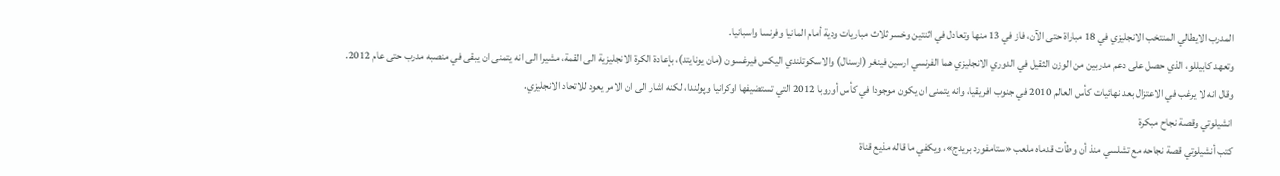المدرب الايطالي المنتخب الانجليزي في 18 مباراة حتى الآن، فاز في 13 منها وتعادل في اثنتين وخسر ثلاث مباريات ودية أمام المانيا وفرنسا واسبانيا.
وتعهد كابيللو، الذي حصل على دعم مدربين من الوزن الثقيل في الدوري الانجليزي هما الفرنسي ارسين فينغر (ارسنال) والاسكوتلندي اليكس فيرغسون (مان يونايتد)، بإعادة الكرة الانجليزية الى القمة، مشيرا الى انه يتمنى ان يبقى في منصبه مدرب حتى عام 2012.
وقال انه لا يرغب في الاعتزال بعد نهائيات كأس العالم 2010 في جنوب افريقيا، وانه يتمنى ان يكون موجودا في كأس أوروبا 2012 التي تستضيفها اوكرانيا وپولندا، لكنه اشار الى ان الامر يعود للاتحاد الانجليزي.
انشيلوتي وقصة نجاح مبكرة
كتب أنشيلوتي قصة نجاحه مع تشلسي منذ أن وطأت قدماه ملعب «ستامفورد بريدج»، ويكفي ما قاله مذيع قناة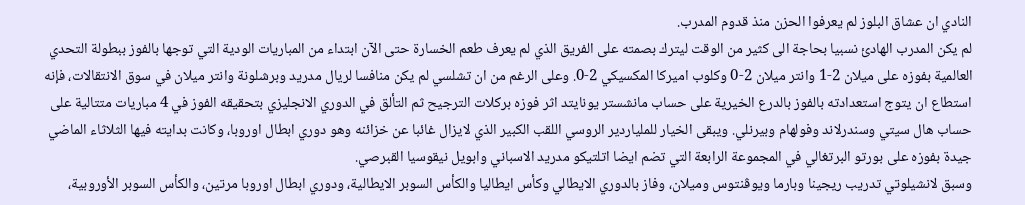النادي ان عشاق البلوز لم يعرفوا الحزن منذ قدوم المدرب.
لم يكن المدرب الهادئ نسبيا بحاجة الى كثير من الوقت ليترك بصمته على الفريق الذي لم يعرف طعم الخسارة حتى الآن ابتداء من المباريات الودية التي توجها بالفوز ببطولة التحدي العالمية بفوزه على ميلان 2-1 وانتر ميلان 2-0 وكلوب اميركا المكسيكي 2-0. وعلى الرغم من ان تشلسي لم يكن منافسا لريال مدريد وبرشلونة وانتر ميلان في سوق الانتقالات، فإنه استطاع ان يتوج استعدادته بالفوز بالدرع الخيرية على حساب مانشستر يونايتد اثر فوزه بركلات الترجيح ثم التألق في الدوري الانجليزي بتحقيقه الفوز في 4 مباريات متتالية على حساب هال سيتي وسندرلاند وفولهام وبيرنلي. ويبقى الخيار للملياردير الروسي اللقب الكبير الذي لايزال غائبا عن خزائنه وهو دوري ابطال اوروبا، وكانت بدايته فيها الثلاثاء الماضي جيدة بفوزه على بورتو البرتغالي في المجموعة الرابعة التي تضم ايضا اتلتيكو مدريد الاسباني وابويل نيقوسيا القبرصي.
وسبق لانشيلوتي تدريب ريجينا وبارما ويوڤنتوس وميلان، وفاز بالدوري الايطالي وكأس ايطاليا والكأس السوبر الايطالية، ودوري ابطال اوروبا مرتين، والكأس السوبر الأوروبية،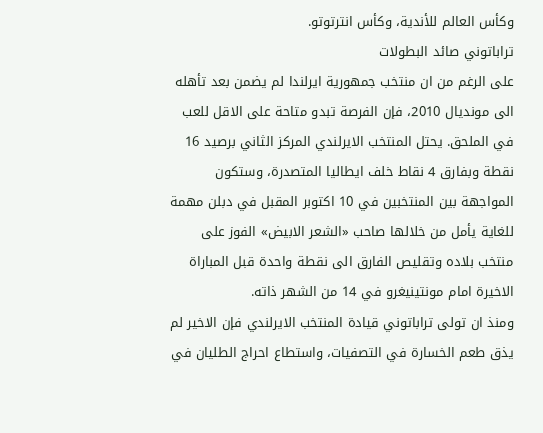وكأس العالم للأندية، وكأس انترتوتو.
تراباتوني صائد البطولات
على الرغم من ان منتخب جمهورية ايرلندا لم يضمن بعد تأهله الى مونديال 2010، فإن الفرصة تبدو متاحة على الاقل للعب في الملحق. يحتل المنتخب الايرلندي المركز الثاني برصيد 16 نقطة وبفارق 4 نقاط خلف ايطاليا المتصدرة، وستكون المواجهة بين المنتخبين في 10 اكتوبر المقبل في دبلن مهمة للغاية يأمل من خلالها صاحب «الشعر الابيض» الفوز على منتخب بلاده وتقليص الفارق الى نقطة واحدة قبل المباراة الاخيرة امام مونتينيغرو في 14 من الشهر ذاته.
ومنذ ان تولى تراباتوني قيادة المنتخب الايرلندي فإن الاخير لم يذق طعم الخسارة في التصفيات، واستطاع احراج الطليان في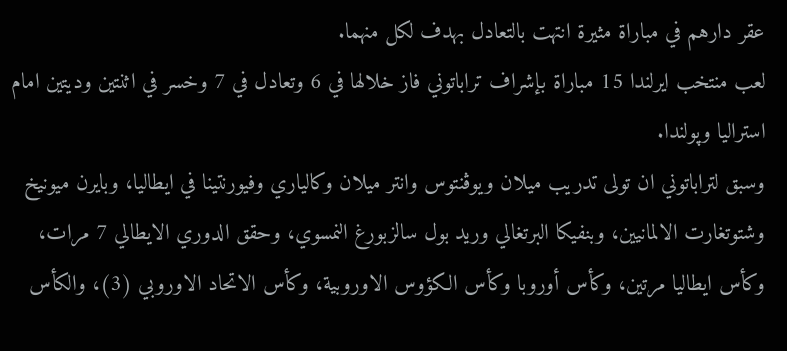عقر دارهم في مباراة مثيرة انتهت بالتعادل بهدف لكل منهما.
لعب منتخب ايرلندا 15 مباراة بإشراف تراباتوني فاز خلالها في 6 وتعادل في 7 وخسر في اثنتين وديتين امام استراليا وپولندا.
وسبق لتراباتوني ان تولى تدريب ميلان ويوڤنتوس وانتر ميلان وكالياري وفيورنتينا في ايطاليا، وبايرن ميونيخ وشتوتغارت الالمانيين، وبنفيكا البرتغالي وريد بول سالزبورغ النمسوي، وحقق الدوري الايطالي 7 مرات، وكأس ايطاليا مرتين، وكأس أوروبا وكأس الكؤوس الاوروبية، وكأس الاتحاد الاوروبي (3)، والكأس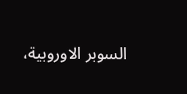السوبر الاوروبية،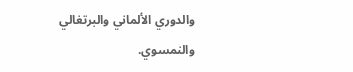والدوري الألماني والبرتغالي والنمسوي.